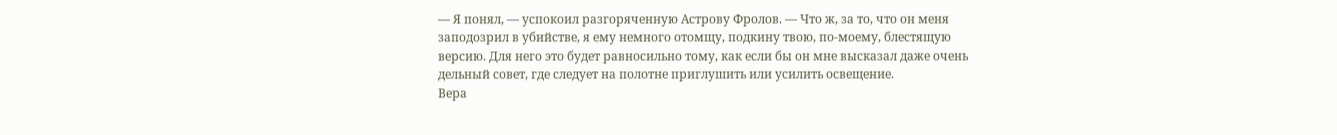— Я понял, — успокоил разгоряченную Астрову Фролов. — Что ж, за то, что он меня заподозрил в убийстве, я ему немного отомщу, подкину твою, по-моему, блестящую версию. Для него это будет равносильно тому, как если бы он мне высказал даже очень дельный совет, где следует на полотне приглушить или усилить освещение.
Вера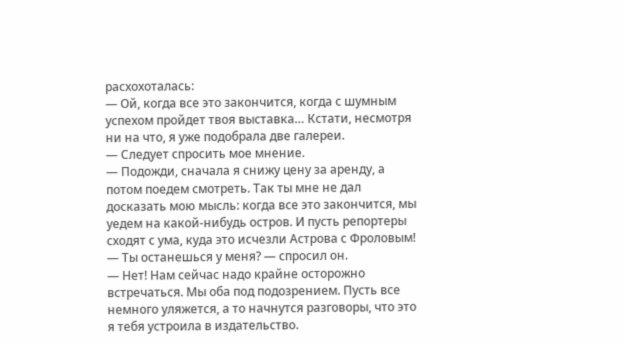расхохоталась:
— Ой, когда все это закончится, когда с шумным успехом пройдет твоя выставка… Кстати, несмотря ни на что, я уже подобрала две галереи.
— Следует спросить мое мнение.
— Подожди, сначала я снижу цену за аренду, а потом поедем смотреть. Так ты мне не дал досказать мою мысль: когда все это закончится, мы уедем на какой-нибудь остров. И пусть репортеры сходят с ума, куда это исчезли Астрова с Фроловым!
— Ты останешься у меня? — спросил он.
— Нет! Нам сейчас надо крайне осторожно встречаться. Мы оба под подозрением. Пусть все немного уляжется, а то начнутся разговоры, что это я тебя устроила в издательство.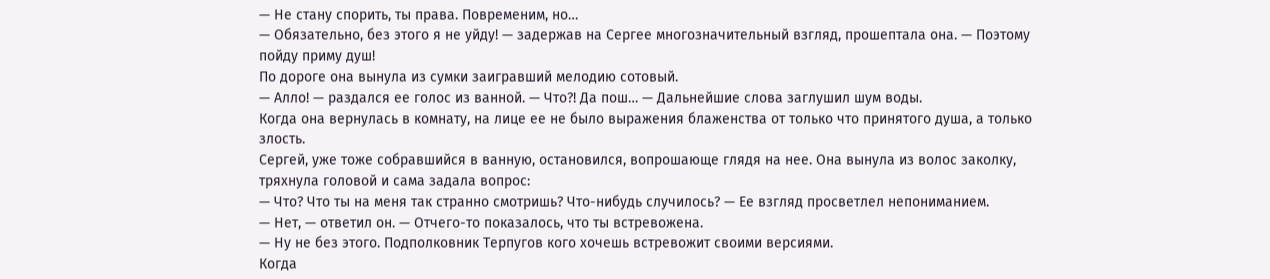— Не стану спорить, ты права. Повременим, но…
— Обязательно, без этого я не уйду! — задержав на Сергее многозначительный взгляд, прошептала она. — Поэтому пойду приму душ!
По дороге она вынула из сумки заигравший мелодию сотовый.
— Алло! — раздался ее голос из ванной. — Что?! Да пош… — Дальнейшие слова заглушил шум воды.
Когда она вернулась в комнату, на лице ее не было выражения блаженства от только что принятого душа, а только злость.
Сергей, уже тоже собравшийся в ванную, остановился, вопрошающе глядя на нее. Она вынула из волос заколку, тряхнула головой и сама задала вопрос:
— Что? Что ты на меня так странно смотришь? Что-нибудь случилось? — Ее взгляд просветлел непониманием.
— Нет, — ответил он. — Отчего-то показалось, что ты встревожена.
— Ну не без этого. Подполковник Терпугов кого хочешь встревожит своими версиями.
Когда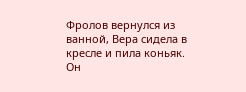Фролов вернулся из ванной, Вера сидела в кресле и пила коньяк. Он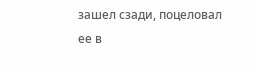зашел сзади, поцеловал ее в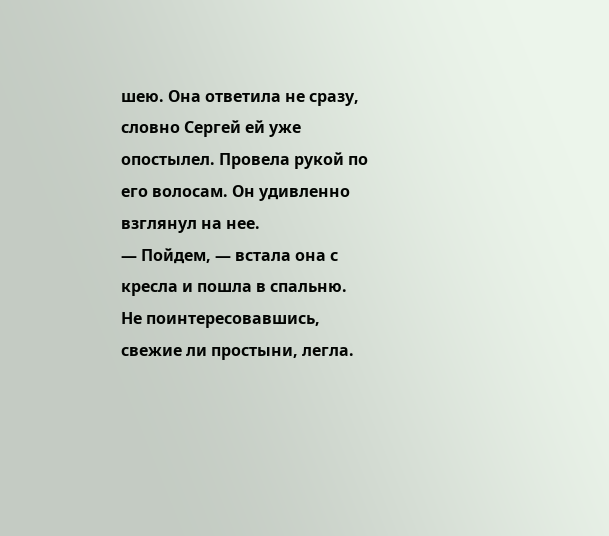шею. Она ответила не сразу, словно Сергей ей уже опостылел. Провела рукой по его волосам. Он удивленно взглянул на нее.
— Пойдем, — встала она с кресла и пошла в спальню.
Не поинтересовавшись, свежие ли простыни, легла.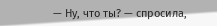— Ну, что ты? — спросила,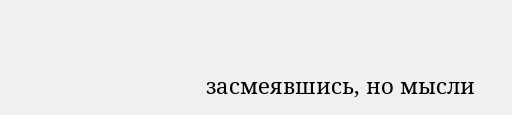засмеявшись, но мысли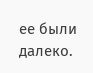ее были далеко.